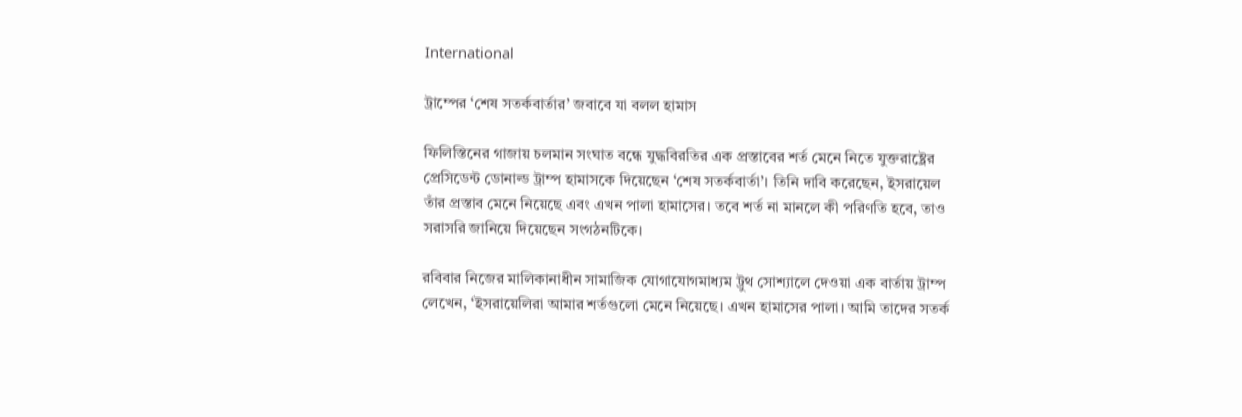International

ট্রাম্পের ‘শেষ সতর্কবার্তার’ জবাবে যা বলল হামাস

ফিলিস্তিনের গাজায় চলমান সংঘাত বন্ধে যুদ্ধবিরতির এক প্রস্তাবের শর্ত মেনে নিতে যুক্তরাষ্ট্রের প্রেসিডেন্ট ডোনাল্ড ট্রাম্প হামাসকে দিয়েছেন ‘শেষ সতর্কবার্তা’। তিনি দাবি করেছেন, ইসরায়েল তাঁর প্রস্তাব মেনে নিয়েছে এবং এখন পালা হামাসের। তবে শর্ত না মানলে কী পরিণতি হবে, তাও সরাসরি জানিয়ে দিয়েছেন সংগঠনটিকে।

রবিবার নিজের মালিকানাধীন সামাজিক যোগাযোগমাধ্যম ট্রুথ সোশ্যালে দেওয়া এক বার্তায় ট্রাম্প লেখেন, ‘ইসরায়েলিরা আমার শর্তগুলো মেনে নিয়েছে। এখন হামাসের পালা। আমি তাদের সতর্ক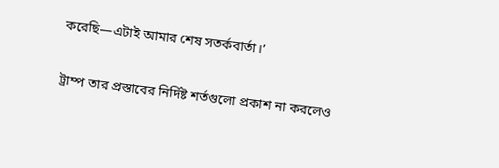করেছি—এটাই আমার শেষ সতর্কবার্তা।’

ট্রাম্প তার প্রস্তাবের নির্দিষ্ট শর্তগুলো প্রকাশ না করলেও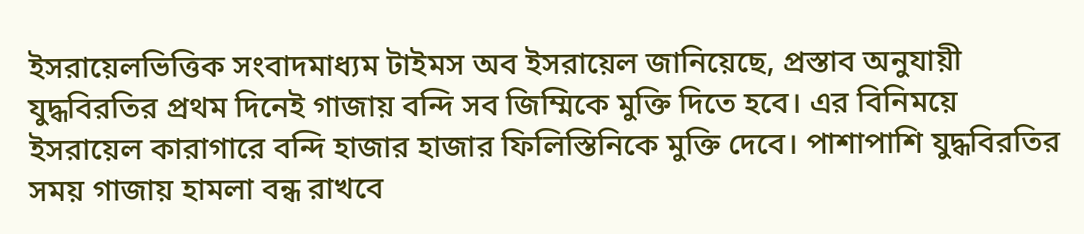ইসরায়েলভিত্তিক সংবাদমাধ্যম টাইমস অব ইসরায়েল জানিয়েছে, প্রস্তাব অনুযায়ী যুদ্ধবিরতির প্রথম দিনেই গাজায় বন্দি সব জিম্মিকে মুক্তি দিতে হবে। এর বিনিময়ে ইসরায়েল কারাগারে বন্দি হাজার হাজার ফিলিস্তিনিকে মুক্তি দেবে। পাশাপাশি যুদ্ধবিরতির সময় গাজায় হামলা বন্ধ রাখবে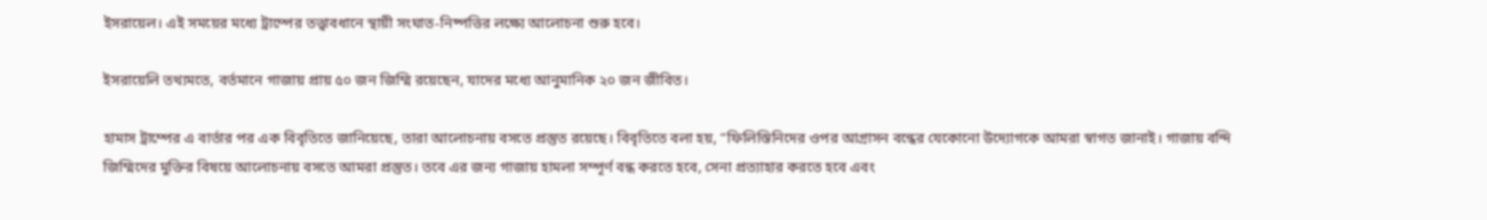ইসরায়েল। এই সময়ের মধ্যে ট্রাম্পের তত্ত্বাবধানে স্থায়ী সংঘাত-নিষ্পত্তির লক্ষ্যে আলোচনা শুরু হবে।

ইসরায়েলি তথ্যমতে, বর্তমানে গাজায় প্রায় ৫০ জন জিম্মি রয়েছেন, যাদের মধ্যে আনুমানিক ২০ জন জীবিত।

হামাস ট্রাম্পের এ বার্তার পর এক বিবৃতিতে জানিয়েছে, তারা আলোচনায় বসতে প্রস্তুত রয়েছে। বিবৃতিতে বলা হয়, “ফিলিস্তিনিদের ওপর আগ্রাসন বন্ধের যেকোনো উদ্যোগকে আমরা স্বাগত জানাই। গাজায় বন্দি জিম্মিদের মুক্তির বিষয়ে আলোচনায় বসতে আমরা প্রস্তুত। তবে এর জন্য গাজায় হামলা সম্পূর্ণ বন্ধ করতে হবে, সেনা প্রত্যাহার করতে হবে এবং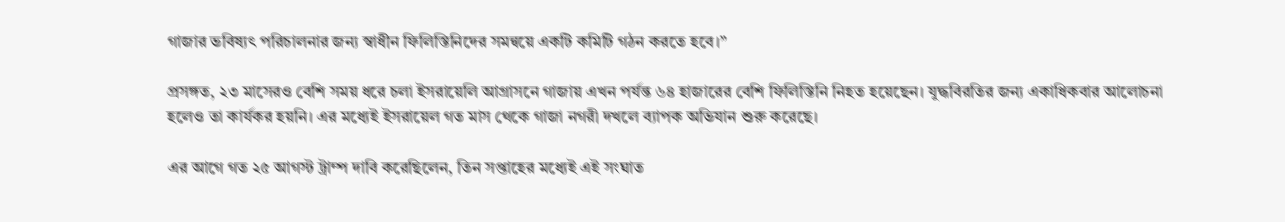গাজার ভবিষ্যৎ পরিচালনার জন্য স্বাধীন ফিলিস্তিনিদের সমন্বয়ে একটি কমিটি গঠন করতে হবে।”

প্রসঙ্গত, ২৩ মাসেরও বেশি সময় ধরে চলা ইসরায়েলি আগ্রাসনে গাজায় এখন পর্যন্ত ৬৪ হাজারের বেশি ফিলিস্তিনি নিহত হয়েছেন। যুদ্ধবিরতির জন্য একাধিকবার আলোচনা হলেও তা কার্যকর হয়নি। এর মধ্যেই ইসরায়েল গত মাস থেকে গাজা নগরী দখলে ব্যাপক অভিযান শুরু করেছে।

এর আগে গত ২৫ আগস্ট ট্রাম্প দাবি করেছিলেন, তিন সপ্তাহের মধ্যেই এই সংঘাত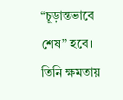“চূড়ান্তভাবে শেষ” হবে। তিনি ক্ষমতায়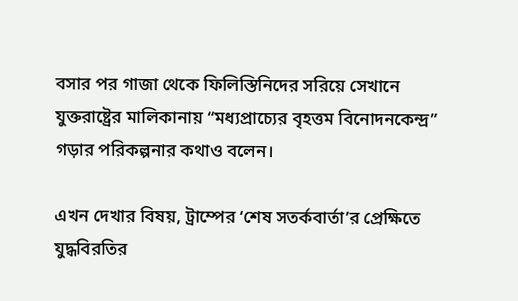বসার পর গাজা থেকে ফিলিস্তিনিদের সরিয়ে সেখানে যুক্তরাষ্ট্রের মালিকানায় “মধ্যপ্রাচ্যের বৃহত্তম বিনোদনকেন্দ্র” গড়ার পরিকল্পনার কথাও বলেন।

এখন দেখার বিষয়, ট্রাম্পের ‘শেষ সতর্কবার্তা’র প্রেক্ষিতে যুদ্ধবিরতির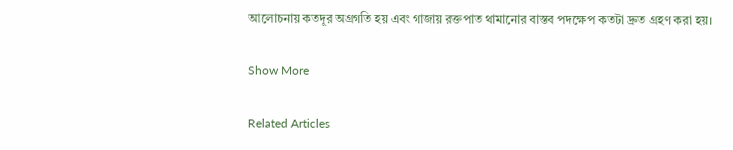আলোচনায় কতদূর অগ্রগতি হয় এবং গাজায় রক্তপাত থামানোর বাস্তব পদক্ষেপ কতটা দ্রুত গ্রহণ করা হয়।

Show More

Related Articles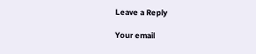Leave a Reply

Your email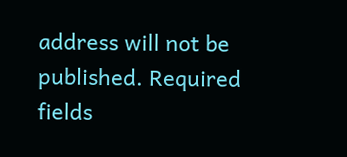address will not be published. Required fields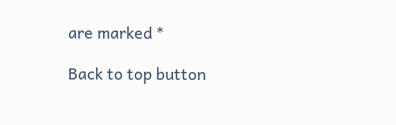are marked *

Back to top button